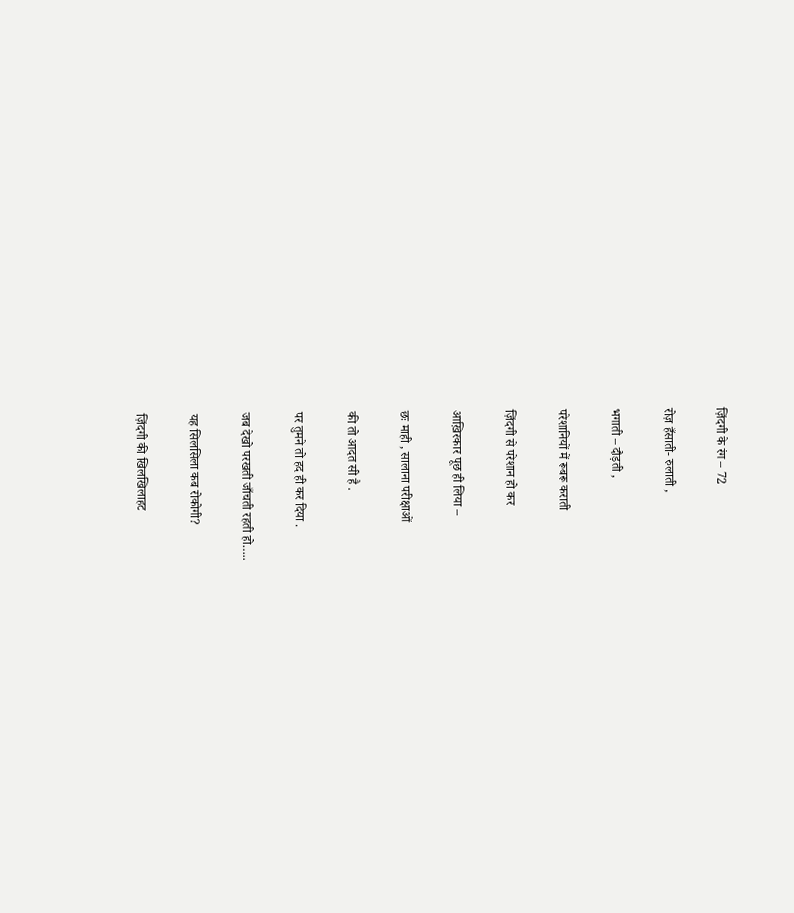ज़िंदगी के रंग – 72

रोज़ हँसाती- रुलाती ,

भगाती – दौड़ती ,

परेशानियों में रूबरू कराती

ज़िंदगी से परेशान हो कर

आख़िरकार पूछ ही लिया –

छः माही , सालाना परीक्षाओं

की तो आदत सी है .

पर तुमने तो हद ही कर दिया .

जब देखो परखती जाँचती रहती हो…..

यह सिलसिला कब रोकोगी?

ज़िंदगी की खिलखिलाहट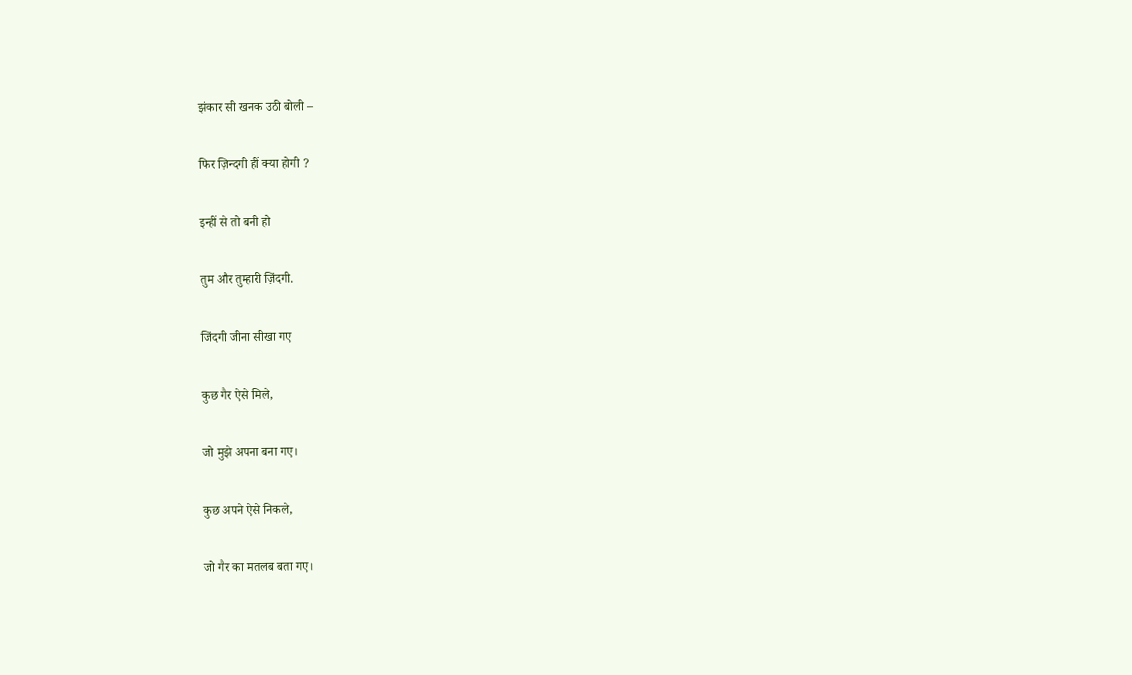झंकार सी खनक उठी बोली –

फिर ज़िन्दगी हीं क्या होगी ?

इन्हीं से तो बनी हो

तुम और तुम्हारी ज़िंदगी.

जिंदगी जीना सीखा गए

कुछ गैर ऐसे मिले,

जो मुझे अपना बना गए।

कुछ अपने ऐसे निकले,

जो गैर का मतलब बता गए।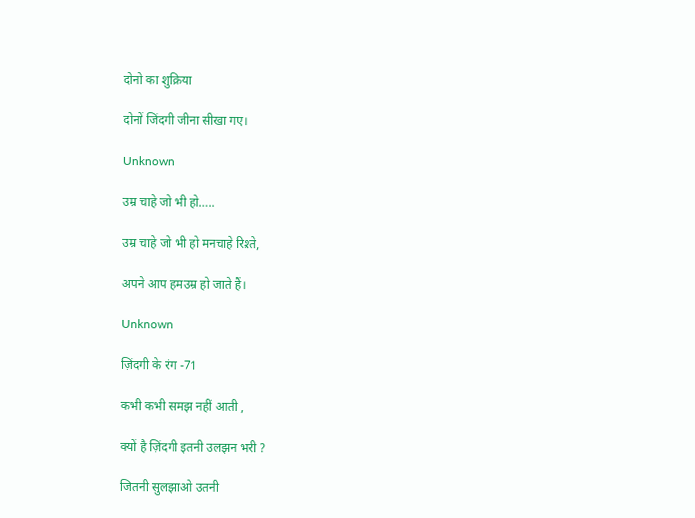दोनो का शुक्रिया

दोनों जिंदगी जीना सीखा गए।

Unknown

उम्र चाहे जो भी हो…..

उम्र चाहे जो भी हो मनचाहे रिश़्ते,

अपने आप हमउम्र हो जाते हैं।

Unknown

ज़िंदगी के रंग -71

कभी कभी समझ नहीं आती ,

क्यों है ज़िंदगी इतनी उलझन भरी ?

जितनी सुलझाओ उतनी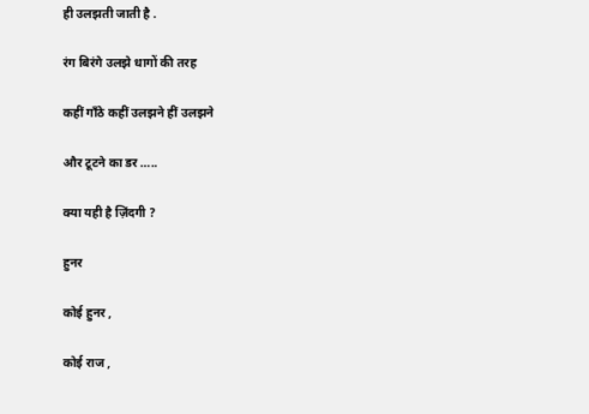ही उलझती जाती है .

रंग बिरंगे उलझे धागों की तरह

कहीं गाँठे कहीं उलझने हीं उलझने

और टूटने का डर …..

क्या यही है ज़िंदगी ?

हुनर

कोई हुनर ,

कोई राज ,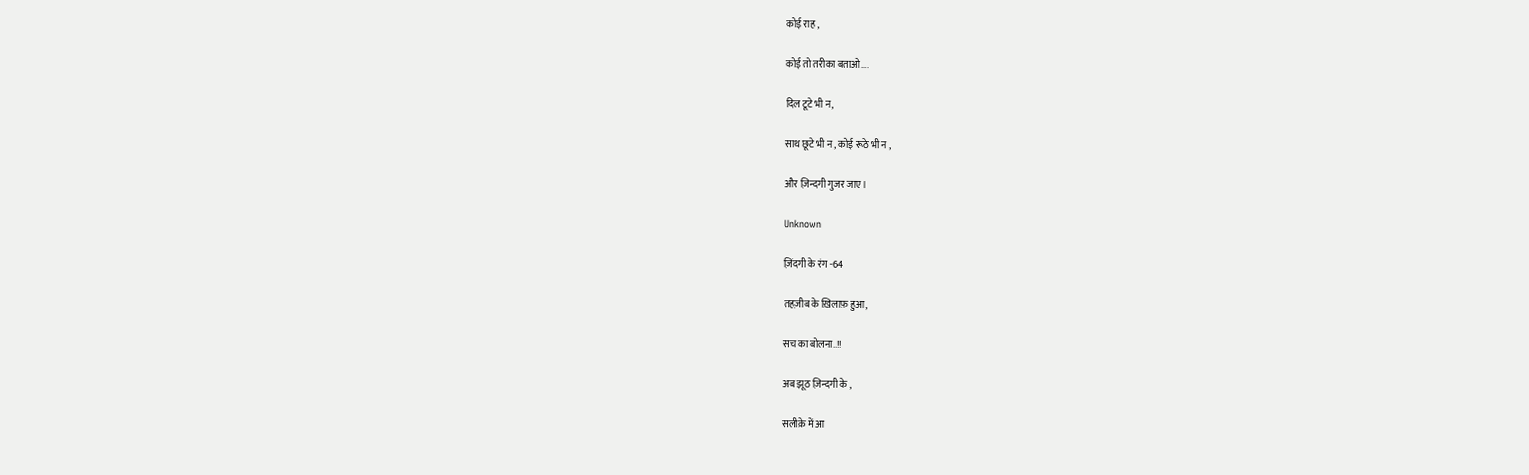कोई राह ,

कोई तो तरीका बताओ….

दिल टूटे भी न,

साथ छूटे भी न , कोई रूठे भी न ,

और ज़िन्दगी गुजर जाए।

Unknown

ज़िंदगी के रंग -64

तहज़ीब के ख़िलाफ़ हुआ,

सच का बोलना..!!

अब झूठ ज़िन्दगी के ,

सलीक़े में आ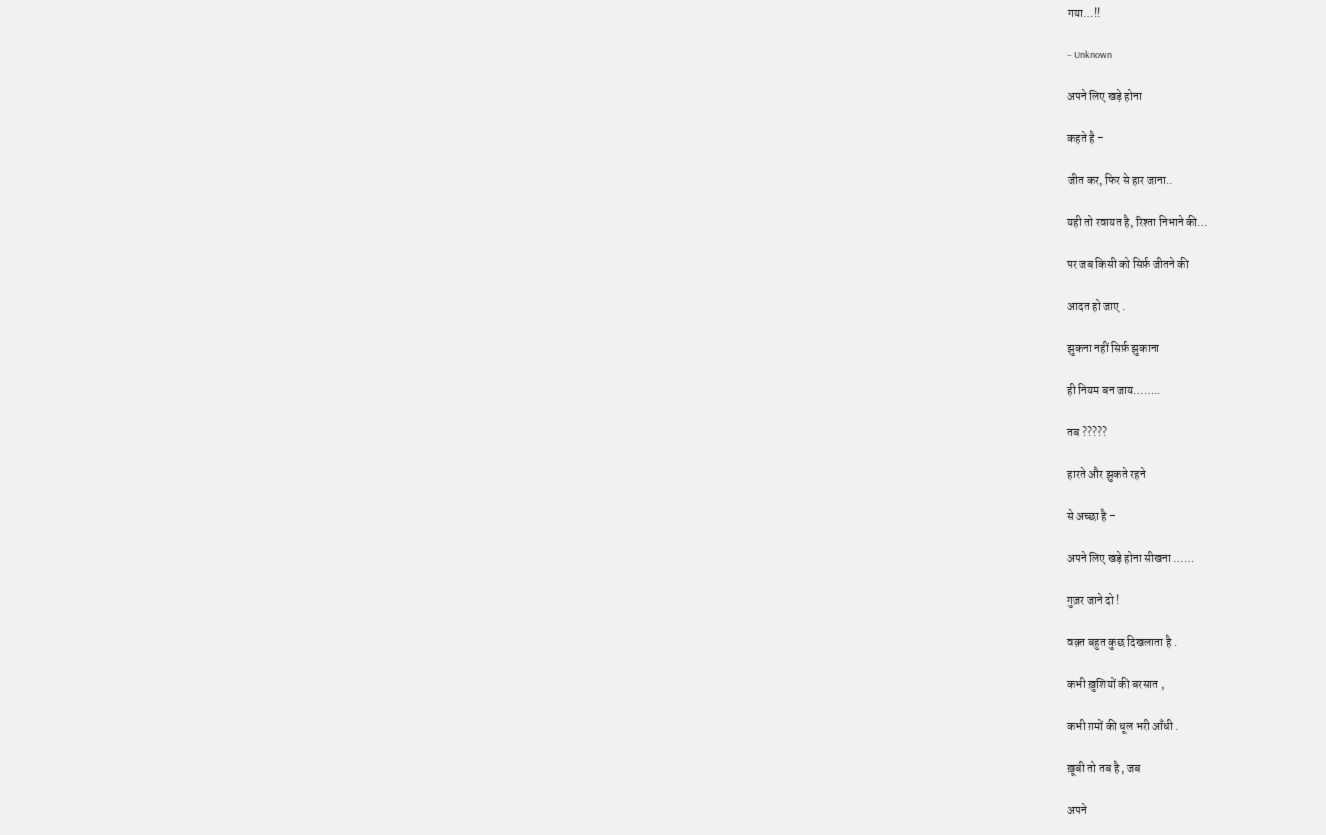गया…!!

– Unknown

अपने लिए खड़े होना

कहते है –

जीत कर, फिर से हार जाना..

यही तो रवायत है, रिश्ता निभाने की…

पर जब किसी को सिर्फ़ जीतने की

आदत हो जाए .

झुकना नहीं सिर्फ़ झुकाना

ही नियम बन जाय……..

तब ?????

हारते और झुकते रहने

से अच्छा है –

अपने लिए खड़े होना सीखना ……

गुज़र जाने दो !

वक़्त बहुत कुछ दिखलाता है .

कभी ख़ुशियों की बरसात ,

कभी ग़मों की धूल भरी आँधी .

ख़ूबी तो तब है , जब

अपने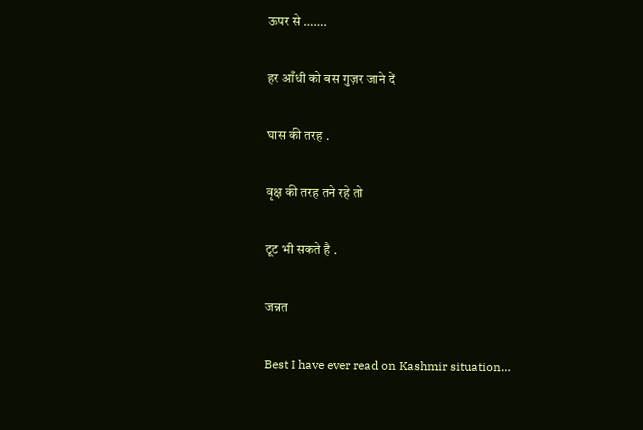ऊपर से …….

हर आँधी को बस गुज़र जाने दें

घास की तरह .

वृक्ष की तरह तने रहे तो

टूट भी सकते है .

जन्नत

Best I have ever read on Kashmir situation…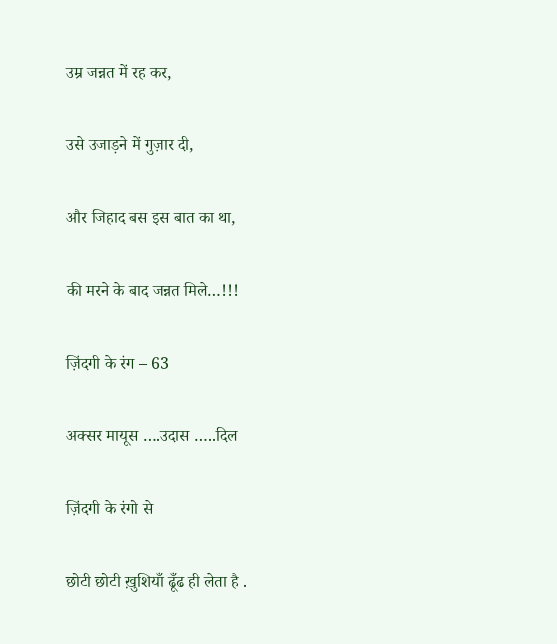उम्र जन्नत में रह कर,

उसे उजाड़ने में गुज़ार दी,

और जिहाद बस इस बात का था,

की मरने के बाद जन्नत मिले…!!!

ज़िंदगी के रंग – 63

अक्सर मायूस ….उदास …..दिल

ज़िंदगी के रंगो से

छोटी छोटी ख़ुशियाँ ढूँढ ही लेता है .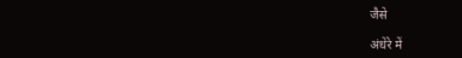जैसे

अंधेरे में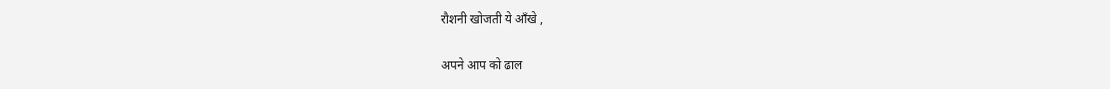रौशनी खोजती ये आँखे ,

अपने आप को ढाल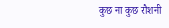कुछ ना कुछ रौशनी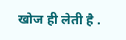खोज ही लेती है .